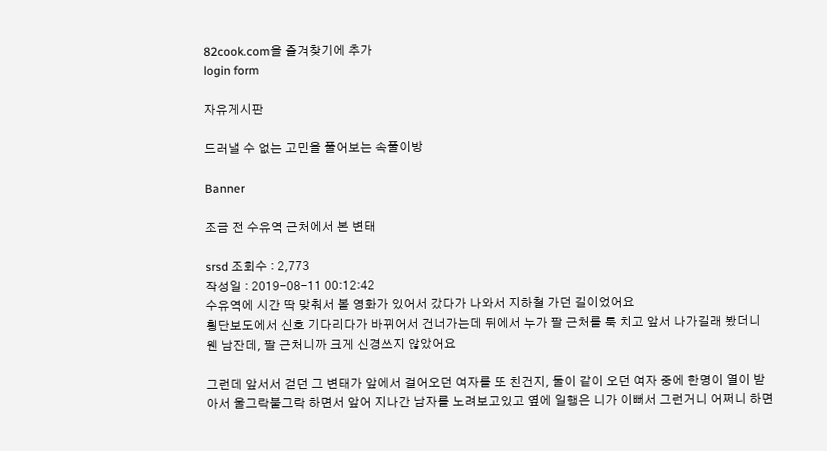82cook.com을 즐겨찾기에 추가
login form

자유게시판

드러낼 수 없는 고민을 풀어보는 속풀이방

Banner

조금 전 수유역 근처에서 본 변태

srsd 조회수 : 2,773
작성일 : 2019-08-11 00:12:42
수유역에 시간 딱 맞춰서 볼 영화가 있어서 갔다가 나와서 지하철 가던 길이었어요
횡단보도에서 신호 기다리다가 바뀌어서 건너가는데 뒤에서 누가 팔 근처를 툭 치고 앞서 나가길래 봤더니 웬 남잔데, 팔 근처니까 크게 신경쓰지 않았어요

그런데 앞서서 걷던 그 변태가 앞에서 걸어오던 여자를 또 친건지, 둘이 같이 오던 여자 중에 한명이 열이 받아서 울그락불그락 하면서 앞어 지나간 남자를 노려보고있고 옆에 일행은 니가 이뻐서 그런거니 어쩌니 하면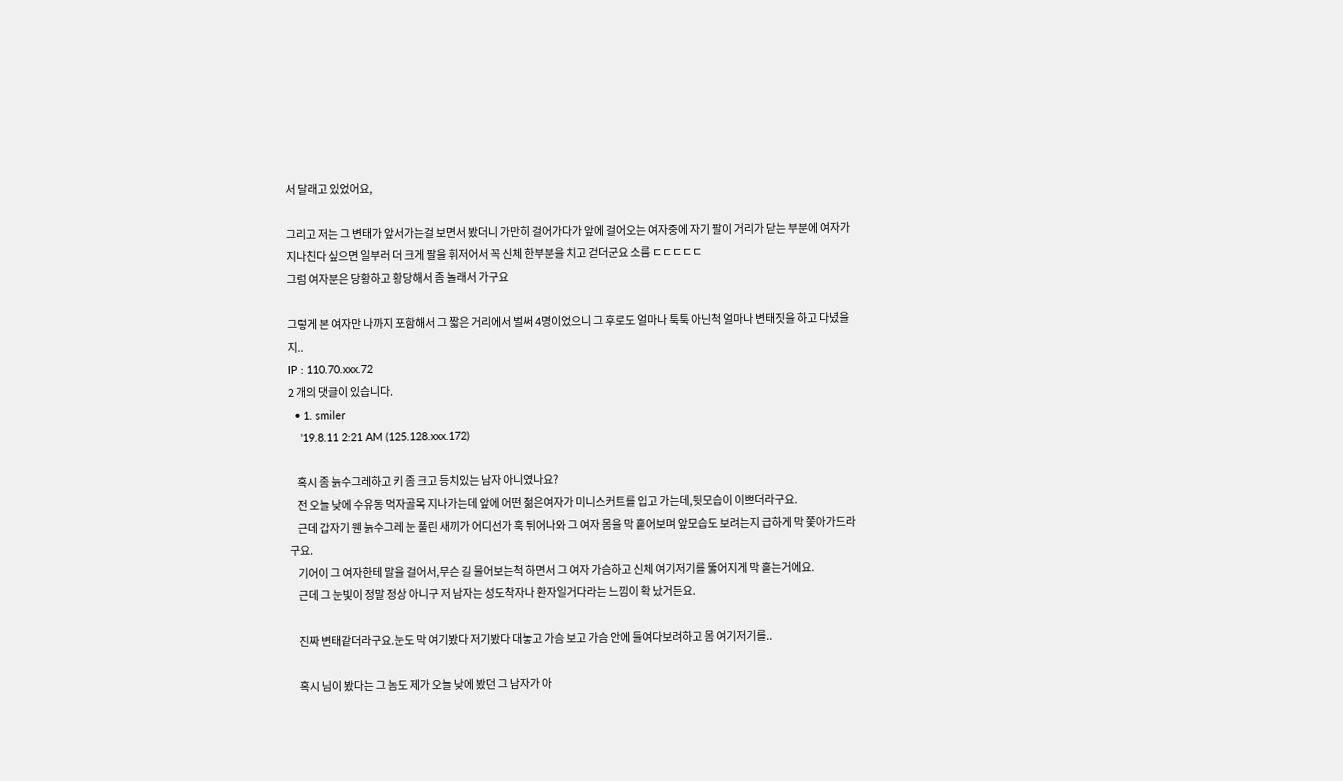서 달래고 있었어요,

그리고 저는 그 변태가 앞서가는걸 보면서 봤더니 가만히 걸어가다가 앞에 걸어오는 여자중에 자기 팔이 거리가 닫는 부분에 여자가 지나친다 싶으면 일부러 더 크게 팔을 휘저어서 꼭 신체 한부분을 치고 걷더군요 소름 ㄷㄷㄷㄷㄷ
그럼 여자분은 당황하고 황당해서 좀 놀래서 가구요

그렇게 본 여자만 나까지 포함해서 그 짧은 거리에서 벌써 4명이었으니 그 후로도 얼마나 툭툭 아닌척 얼마나 변태짓을 하고 다녔을지..
IP : 110.70.xxx.72
2 개의 댓글이 있습니다.
  • 1. smiler
    '19.8.11 2:21 AM (125.128.xxx.172)

    혹시 좀 늙수그레하고 키 좀 크고 등치있는 남자 아니였나요?
    전 오늘 낮에 수유동 먹자골목 지나가는데 앞에 어떤 젊은여자가 미니스커트를 입고 가는데,뒷모습이 이쁘더라구요.
    근데 갑자기 웬 늙수그레 눈 풀린 새끼가 어디선가 훅 튀어나와 그 여자 몸을 막 훝어보며 앞모습도 보려는지 급하게 막 쫓아가드라구요.
    기어이 그 여자한테 말을 걸어서,무슨 길 물어보는척 하면서 그 여자 가슴하고 신체 여기저기를 뚫어지게 막 훝는거에요.
    근데 그 눈빛이 정말 정상 아니구 저 남자는 성도착자나 환자일거다라는 느낌이 확 났거든요.

    진짜 변태같더라구요.눈도 막 여기봤다 저기봤다 대놓고 가슴 보고 가슴 안에 들여다보려하고 몸 여기저기를..

    혹시 님이 봤다는 그 놈도 제가 오늘 낮에 봤던 그 남자가 아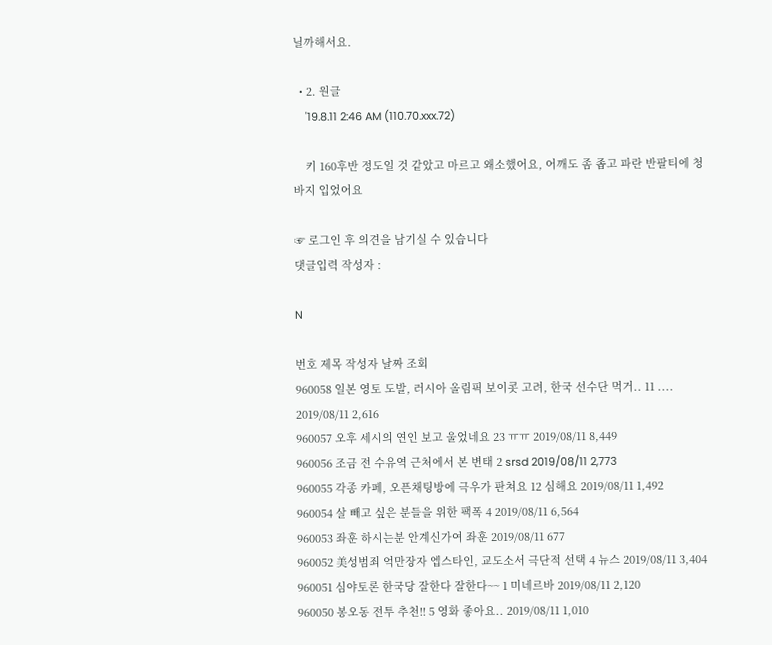닐까해서요.

  • 2. 원글
    '19.8.11 2:46 AM (110.70.xxx.72)

    키 160후반 정도일 것 같았고 마르고 왜소했어요, 어깨도 좀 좁고 파란 반팔티에 청바지 입었어요

☞ 로그인 후 의견을 남기실 수 있습니다
댓글입력 작성자 :

N

번호 제목 작성자 날짜 조회
960058 일본 영토 도발, 러시아 올림픽 보이콧 고려, 한국 선수단 먹거.. 11 .... 2019/08/11 2,616
960057 오후 세시의 연인 보고 울었네요 23 ㅠㅠ 2019/08/11 8,449
960056 조금 전 수유역 근처에서 본 변태 2 srsd 2019/08/11 2,773
960055 각종 카페, 오픈채팅방에 극우가 판쳐요 12 심해요 2019/08/11 1,492
960054 살 빼고 싶은 분들을 위한 팩폭 4 2019/08/11 6,564
960053 좌훈 하시는분 안계신가여 좌훈 2019/08/11 677
960052 美성범죄 억만장자 엡스타인, 교도소서 극단적 선택 4 뉴스 2019/08/11 3,404
960051 심야토론 한국당 잘한다 잘한다~~ 1 미네르바 2019/08/11 2,120
960050 봉오동 전투 추천!! 5 영화 좋아요.. 2019/08/11 1,010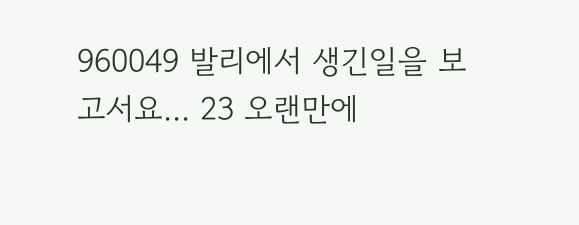960049 발리에서 생긴일을 보고서요... 23 오랜만에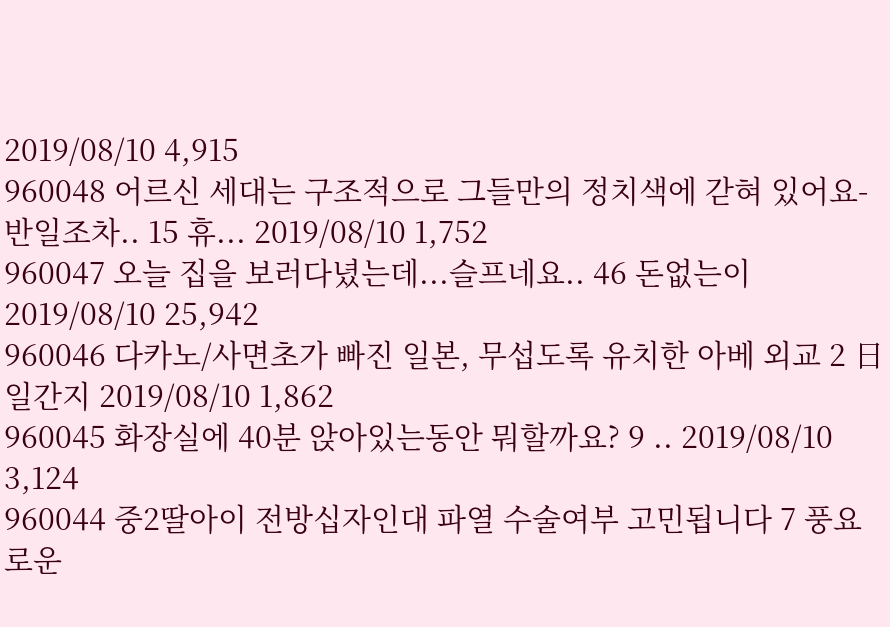2019/08/10 4,915
960048 어르신 세대는 구조적으로 그들만의 정치색에 갇혀 있어요-반일조차.. 15 휴... 2019/08/10 1,752
960047 오늘 집을 보러다녔는데...슬프네요.. 46 돈없는이 2019/08/10 25,942
960046 다카노/사면초가 빠진 일본, 무섭도록 유치한 아베 외교 2 日일간지 2019/08/10 1,862
960045 화장실에 40분 앉아있는동안 뭐할까요? 9 .. 2019/08/10 3,124
960044 중2딸아이 전방십자인대 파열 수술여부 고민됩니다 7 풍요로운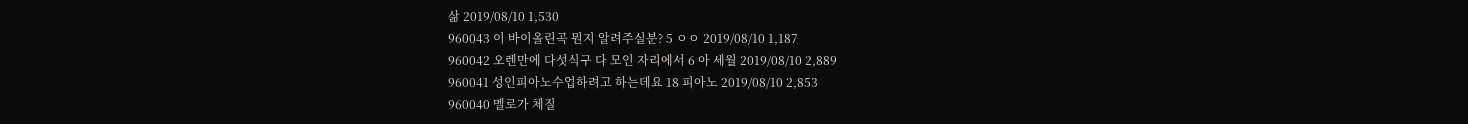삶 2019/08/10 1,530
960043 이 바이올린곡 뭔지 알려주실분? 5 ㅇㅇ 2019/08/10 1,187
960042 오렌만에 다섯식구 다 모인 자리에서 6 아 세월 2019/08/10 2,889
960041 성인피아노수업하려고 하는데요 18 피아노 2019/08/10 2,853
960040 멜로가 체질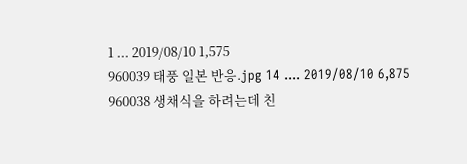1 ... 2019/08/10 1,575
960039 태풍 일본 반응.jpg 14 .... 2019/08/10 6,875
960038 생채식을 하려는데 친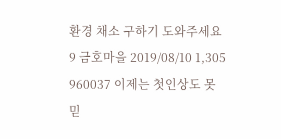환경 채소 구하기 도와주세요 9 금호마을 2019/08/10 1,305
960037 이제는 첫인상도 못믿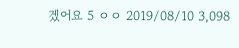겠어요 5 ㅇㅇ 2019/08/10 3,098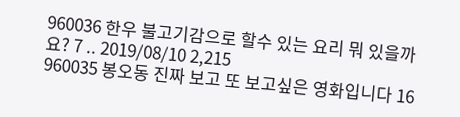960036 한우 불고기감으로 할수 있는 요리 뭐 있을까요? 7 .. 2019/08/10 2,215
960035 봉오동 진짜 보고 또 보고싶은 영화입니다 16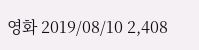영화 2019/08/10 2,408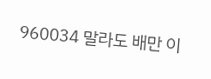960034 말라도 배만 이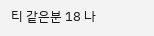티 같은분 18 나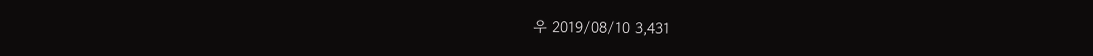우 2019/08/10 3,431